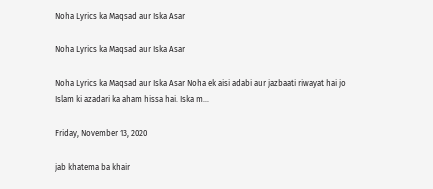Noha Lyrics ka Maqsad aur Iska Asar

Noha Lyrics ka Maqsad aur Iska Asar

Noha Lyrics ka Maqsad aur Iska Asar Noha ek aisi adabi aur jazbaati riwayat hai jo Islam ki azadari ka aham hissa hai. Iska m...

Friday, November 13, 2020

jab khatema ba khair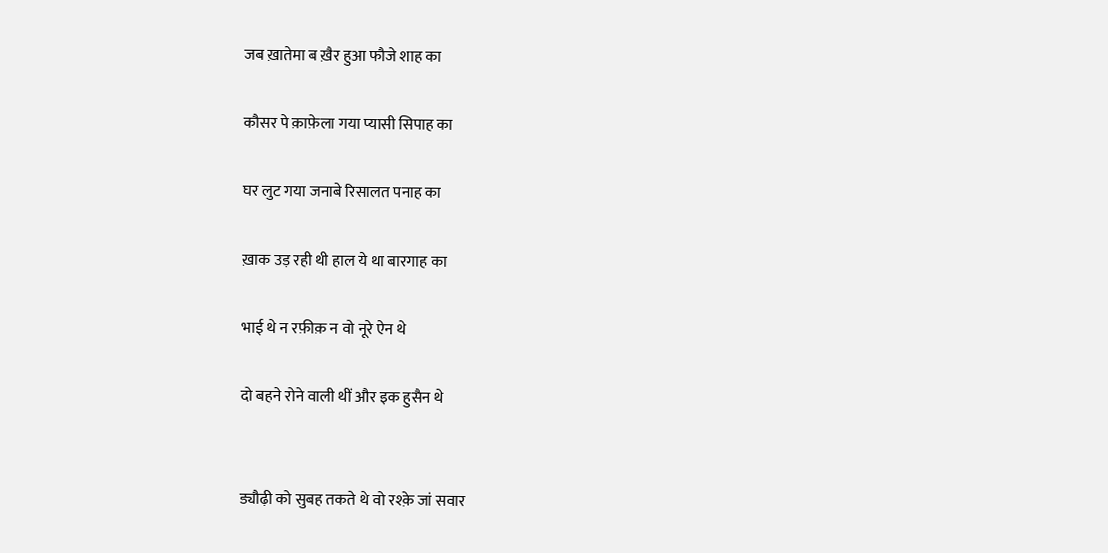जब ख़ातेमा ब ख़ैर हुआ फौजे शाह का

कौसर पे क़ाफ़ेला गया प्यासी सिपाह का

घर लुट गया जनाबे रिसालत पनाह का

ख़ाक उड़ रही थी हाल ये था बारगाह का

भाई थे न रफ़ीक़ न वो नूरे ऐन थे

दो बहने रोने वाली थीं और इक हुसैन थे


ड्यौढ़ी को सुबह तकते थे वो रश्क़े‌ जां सवार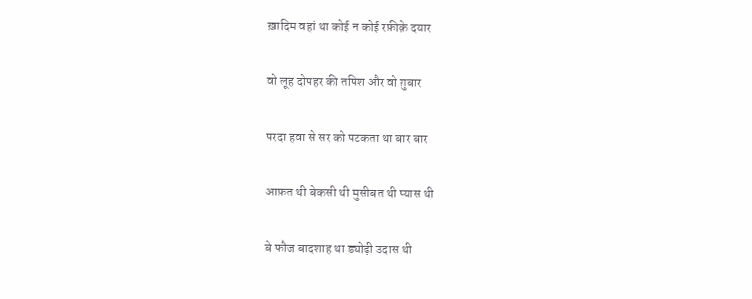ख़ादिम वहां था कोई न कोई रफ़ीक़े दयार

वो लूह दोपहर की तपिश और वो ग़ुबार

परदा हवा से सर को पटकता था बार बार

आफ़त थी बेकसी थी मुसीबत थी प्यास थी

बे फौज बादशाह था ड्योढ़ी उदास थी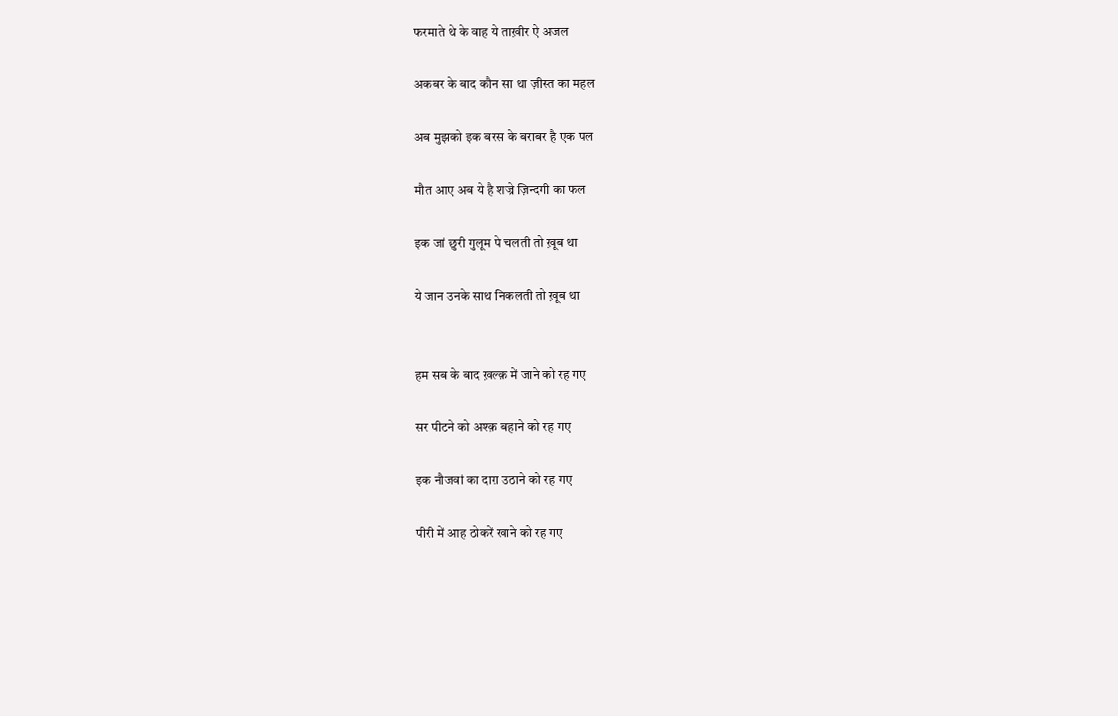फरमाते थे के वाह ये ताख़ीर ऐ अजल

अकबर के बाद कौन सा था ज़ीस्त का महल

अब मुझको इक‌ बरस के बराबर है एक पल

मौत आए अब ये है शज्रे ज़िन्दगी का फल

इक जां छुरी गुलूम पे चलती तो ख़ूब था

ये जान उनके साथ निकलती तो ख़ूब था


हम सब के बाद ख़ल्क़ में जाने को रह गए

सर पीटने को अश्क़ बहाने को रह गए

इक नौजवां का दाग़ उठाने को रह गए

पीरी में आह ठोकरें खाने को रह गए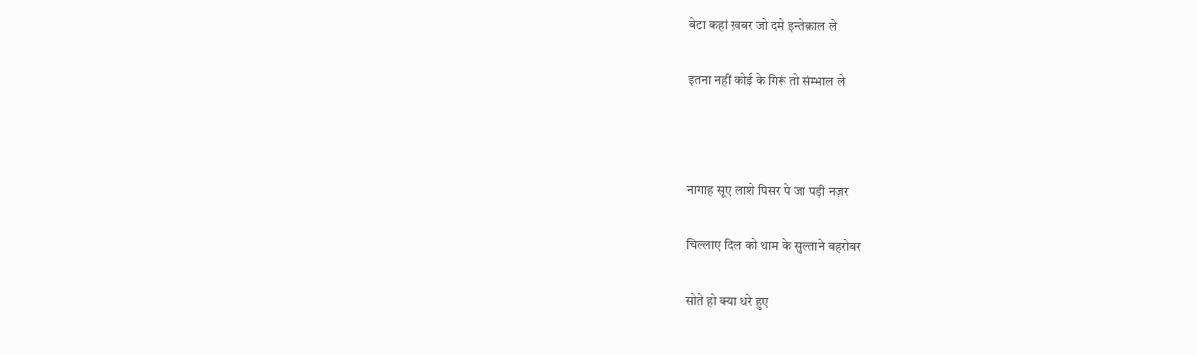बेटा कहां ख़बर जो दमे इन्तेक़ाल ले

इतना नहीं कोई के गिरूं तो संम्भाल ले



नागाह सूए लाशे पिसर पे जा पड़ी नज़र

चिल्लाए दिल को थाम के सुल्ताने बहरोबर

सोते हो क्या‌ धरे हुए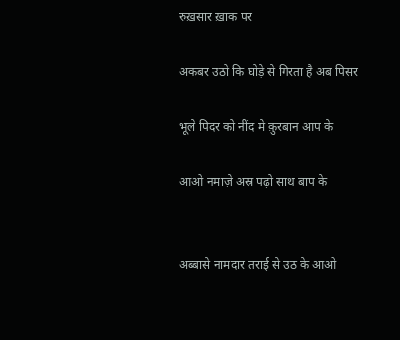रुख़सार ख़ाक पर

अकबर उठो कि घोड़े से गिरता है‌ अब पिसर

भूले पिदर को नींद मे क़ुरबान आप के

आओ नमाज़े अस्र पढ़ो साथ बाप के


अब्बासे नामदार तराई से उठ के आओ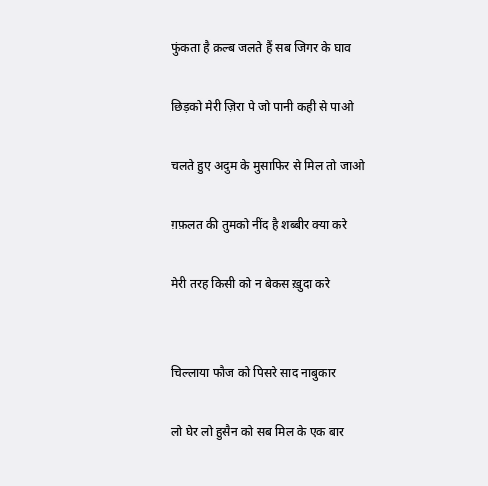फुंकता है क़ल्ब जलते हैं सब जिगर के घाव

छिड़को मेरी‌ ज़िरा पे जो पानी कहीं‌ से पाओ

चलते हुए अदुम के मुसाफिर से मिल तो जाओ

ग़फ़लत की तुमको‌‌ नींद है शब्बीर क्या करे

मेरी तरह किसी को न बेकस ख़ुदा करे


चिल्लाया फौज को पिसरे साद नाबुकार

लो घेर लो हुसैन को सब‌ मिल के एक बार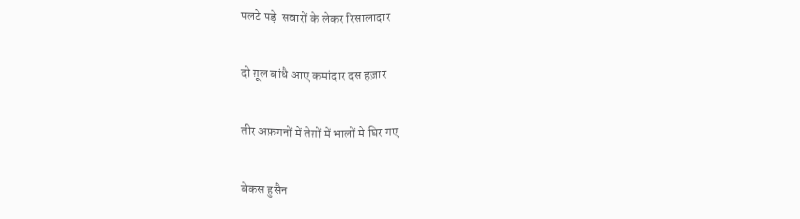पलटे पड़े  सवारों के लेकर रिसालादार

दो ग़ूल बांधै आए कमांदार दस हज़ार

तीर अफ़गनों में तेग़ों में भालों मे घिर गए

बेकस हुसैन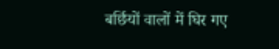बर्छियों वालों में घिर गए